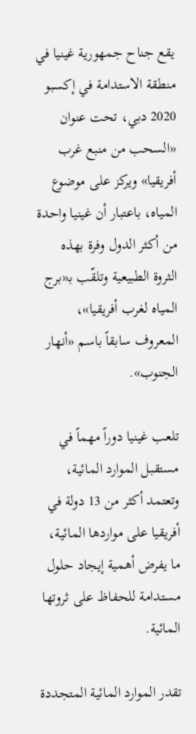يقع جناح جمهورية غينيا في منطقة الاستدامة في إكسبو 2020 دبي، تحت عنوان «السحب من منبع غرب أفريقيا» ويركز على موضوع المياه، باعتبار أن غينيا واحدة من أكثر الدول وفرة بهذه الثروة الطبيعية وتلقّب بـ«برج المياه لغرب أفريقيا»، المعروف سابقاً باسم «أنهار الجنوب».

تلعب غينيا دوراً مهماً في مستقبل الموارد المائية، وتعتمد أكثر من 13 دولة في أفريقيا على مواردها المائية، ما يفرض أهمية إيجاد حلول مستدامة للحفاظ على ثروتها المائية.

تقدر الموارد المائية المتجددة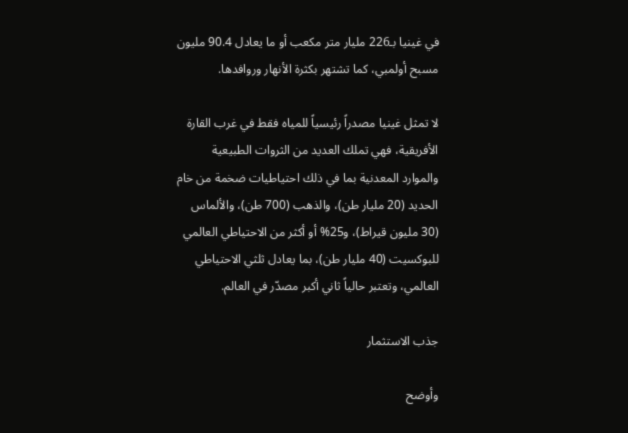في غينيا بـ226 مليار متر مكعب أو ما يعادل 90.4 مليون مسبح أولمبي، كما تشتهر بكثرة الأنهار وروافدها.

لا تمثل غينيا مصدراً رئيسياً للمياه فقط في غرب القارة الأفريقية، فهي تملك العديد من الثروات الطبيعية والموارد المعدنية بما في ذلك احتياطيات ضخمة من خام الحديد (20 مليار طن)، والذهب (700 طن)، والألماس (30 مليون قيراط)، و25% أو أكثر من الاحتياطي العالمي للبوكسيت (40 مليار طن)، بما يعادل ثلثي الاحتياطي العالمي، وتعتبر حالياً ثاني أكبر مصدّر في العالم.

جذب الاستثمار

وأوضح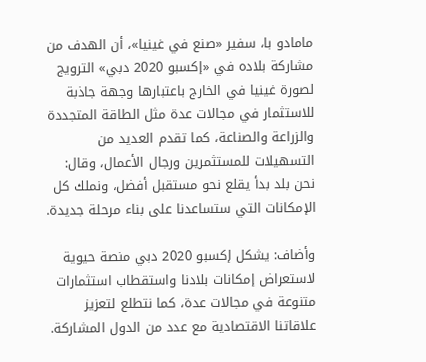مامادو با، سفير «صنع في غينيا»، أن الهدف من مشاركة بلاده في «إكسبو 2020 دبي» الترويج لصورة غينيا في الخارج باعتبارها وجهة جاذبة للاستثمار في مجالات عدة مثل الطاقة المتجددة والزراعة والصناعة، كما تقدم العديد من التسهيلات للمستثمرين ورجال الأعمال، وقال: نحن بلد بدأ يقلع نحو مستقبل أفضل، ونملك كل الإمكانات التي ستساعدنا على بناء مرحلة جديدة.

وأضاف: يشكل إكسبو 2020 دبي منصة حيوية لاستعراض إمكانات بلادنا واستقطاب استثمارات متنوعة في مجالات عدة، كما نتطلع لتعزيز علاقاتنا الاقتصادية مع عدد من الدول المشاركة.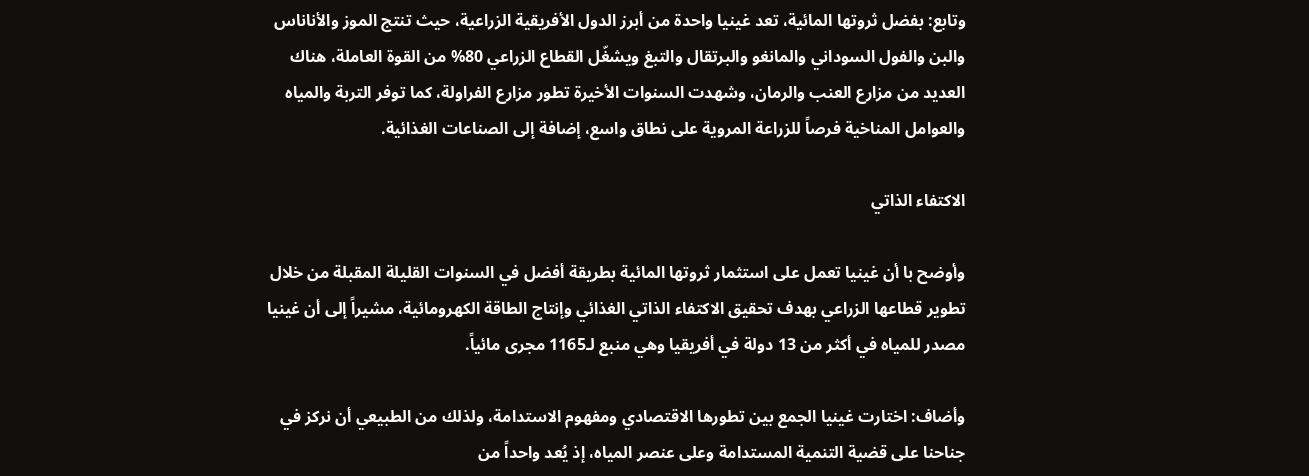وتابع: بفضل ثروتها المائية، تعد غينيا واحدة من أبرز الدول الأفريقية الزراعية، حيث تنتج الموز والأناناس والبن والفول السوداني والمانغو والبرتقال والتبغ ويشغّل القطاع الزراعي 80% من القوة العاملة، هناك العديد من مزارع العنب والرمان، وشهدت السنوات الأخيرة تطور مزارع الفراولة، كما توفر التربة والمياه والعوامل المناخية فرصاً للزراعة المروية على نطاق واسع، إضافة إلى الصناعات الغذائية.

الاكتفاء الذاتي

وأوضح با أن غينيا تعمل على استثمار ثروتها المائية بطريقة أفضل في السنوات القليلة المقبلة من خلال تطوير قطاعها الزراعي بهدف تحقيق الاكتفاء الذاتي الغذائي وإنتاج الطاقة الكهرومائية، مشيراً إلى أن غينيا مصدر للمياه في أكثر من 13 دولة في أفريقيا وهي منبع لـ1165 مجرى مائياً.

وأضاف: اختارت غينيا الجمع بين تطورها الاقتصادي ومفهوم الاستدامة، ولذلك من الطبيعي أن نركز في جناحنا على قضية التنمية المستدامة وعلى عنصر المياه، إذ يُعد واحداً من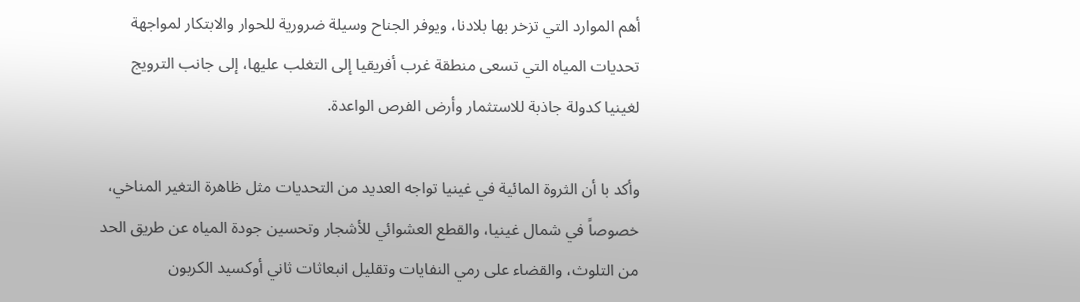أهم الموارد التي تزخر بها بلادنا، ويوفر الجناح وسيلة ضرورية للحوار والابتكار لمواجهة تحديات المياه التي تسعى منطقة غرب أفريقيا إلى التغلب عليها، إلى جانب الترويج لغينيا كدولة جاذبة للاستثمار وأرض الفرص الواعدة.

وأكد با أن الثروة المائية في غينيا تواجه العديد من التحديات مثل ظاهرة التغير المناخي، خصوصاً في شمال غينيا، والقطع العشوائي للأشجار وتحسين جودة المياه عن طريق الحد من التلوث، والقضاء على رمي النفايات وتقليل انبعاثات ثاني أوكسيد الكربون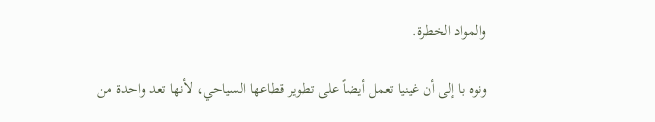والمواد الخطرة.

ونوه با إلى أن غينيا تعمل أيضاً على تطوير قطاعها السياحي، لأنها تعد واحدة من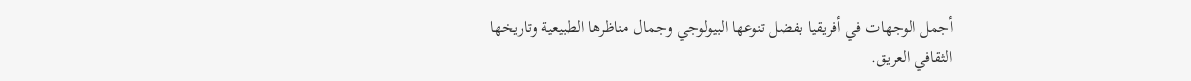أجمل الوجهات في أفريقيا بفضل تنوعها البيولوجي وجمال مناظرها الطبيعية وتاريخها الثقافي العريق.